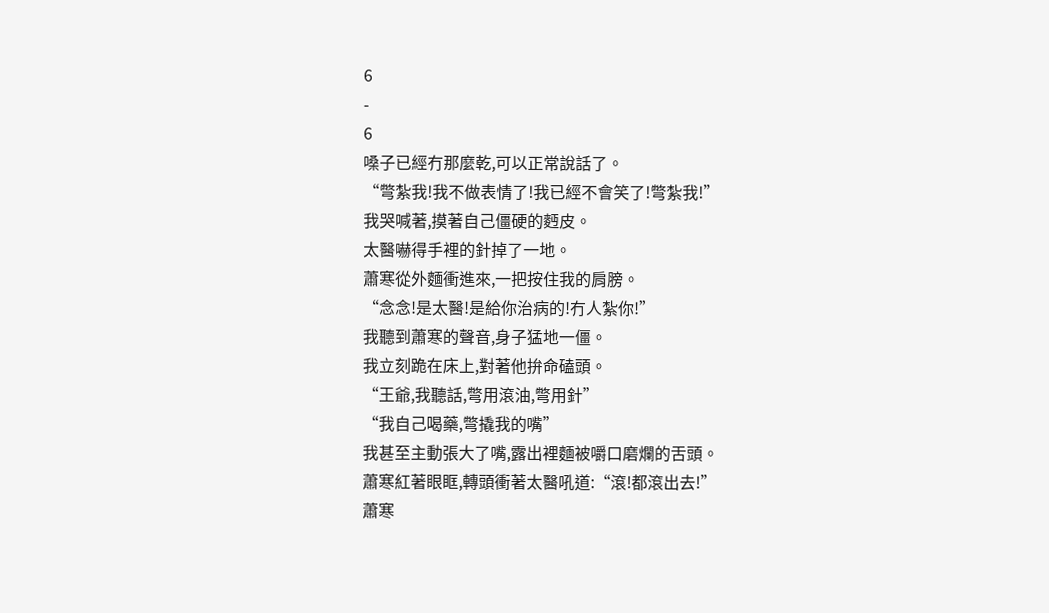6
-
6
嗓子已經冇那麼乾,可以正常說話了。
“彆紮我!我不做表情了!我已經不會笑了!彆紮我!”
我哭喊著,摸著自己僵硬的麪皮。
太醫嚇得手裡的針掉了一地。
蕭寒從外麵衝進來,一把按住我的肩膀。
“念念!是太醫!是給你治病的!冇人紮你!”
我聽到蕭寒的聲音,身子猛地一僵。
我立刻跪在床上,對著他拚命磕頭。
“王爺,我聽話,彆用滾油,彆用針”
“我自己喝藥,彆撬我的嘴”
我甚至主動張大了嘴,露出裡麵被嚼口磨爛的舌頭。
蕭寒紅著眼眶,轉頭衝著太醫吼道:“滾!都滾出去!”
蕭寒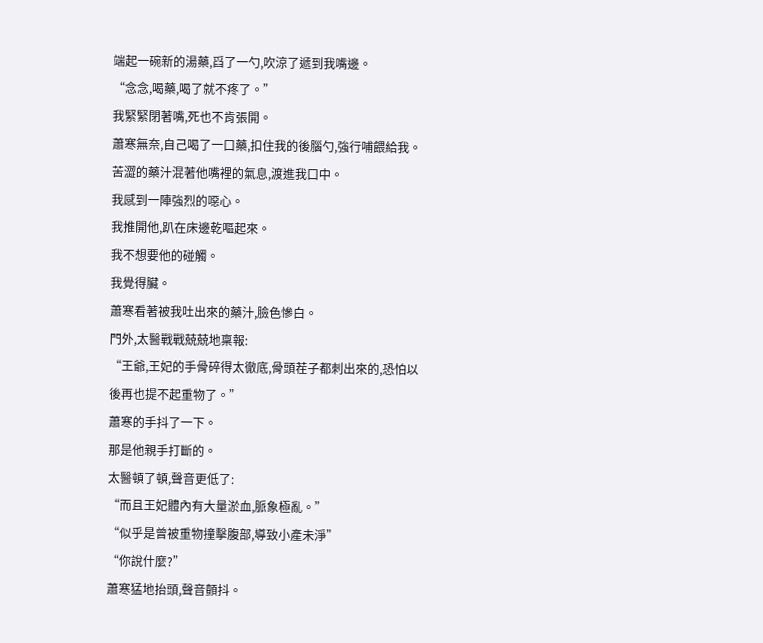端起一碗新的湯藥,舀了一勺,吹涼了遞到我嘴邊。
“念念,喝藥,喝了就不疼了。”
我緊緊閉著嘴,死也不肯張開。
蕭寒無奈,自己喝了一口藥,扣住我的後腦勺,強行哺餵給我。
苦澀的藥汁混著他嘴裡的氣息,渡進我口中。
我感到一陣強烈的噁心。
我推開他,趴在床邊乾嘔起來。
我不想要他的碰觸。
我覺得臟。
蕭寒看著被我吐出來的藥汁,臉色慘白。
門外,太醫戰戰兢兢地稟報:
“王爺,王妃的手骨碎得太徹底,骨頭茬子都刺出來的,恐怕以後再也提不起重物了。”
蕭寒的手抖了一下。
那是他親手打斷的。
太醫頓了頓,聲音更低了:
“而且王妃體內有大量淤血,脈象極亂。”
“似乎是曾被重物撞擊腹部,導致小產未淨”
“你說什麼?”
蕭寒猛地抬頭,聲音顫抖。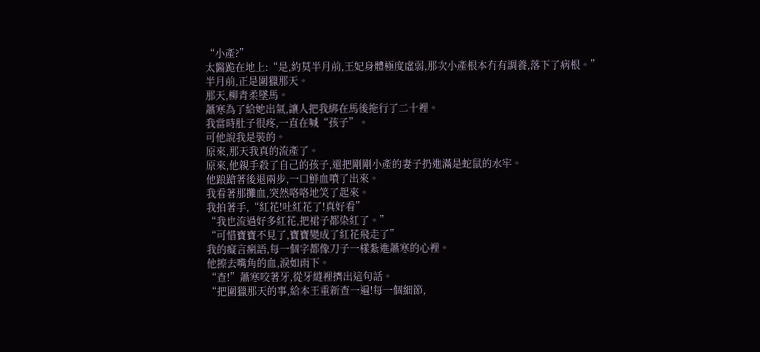“小產?”
太醫跪在地上:“是,約莫半月前,王妃身體極度虛弱,那次小產根本冇有調養,落下了病根。”
半月前,正是圍獵那天。
那天,柳青柔墜馬。
蕭寒為了給她出氣,讓人把我綁在馬後拖行了二十裡。
我當時肚子很疼,一直在喊“孩子”。
可他說我是裝的。
原來,那天我真的流產了。
原來,他親手殺了自己的孩子,還把剛剛小產的妻子扔進滿是蛇鼠的水牢。
他踉蹌著後退兩步,一口鮮血噴了出來。
我看著那攤血,突然咯咯地笑了起來。
我拍著手,“紅花!吐紅花了!真好看”
“我也流過好多紅花,把裙子都染紅了。”
“可惜寶寶不見了,寶寶變成了紅花飛走了”
我的癡言瘋語,每一個字都像刀子一樣紮進蕭寒的心裡。
他擦去嘴角的血,淚如雨下。
“查!”蕭寒咬著牙,從牙縫裡擠出這句話。
“把圍獵那天的事,給本王重新查一遍!每一個細節,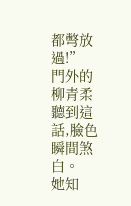都彆放過!”
門外的柳青柔聽到這話,臉色瞬間煞白。
她知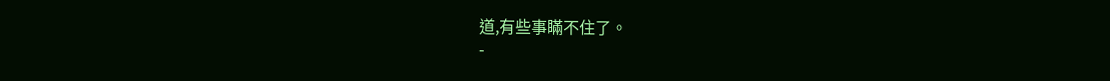道,有些事瞞不住了。
-